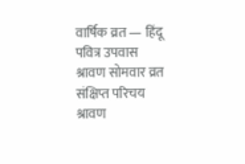वार्षिक व्रत — हिंदू पवित्र उपवास
श्रावण सोमवार व्रत
संक्षिप्त परिचय
श्रावण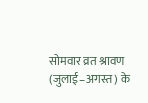सोमवार व्रत श्रावण (जुलाई–अगस्त) के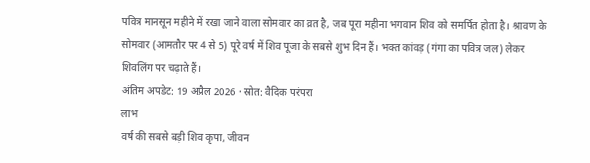पवित्र मानसून महीने में रखा जाने वाला सोमवार का व्रत है, जब पूरा महीना भगवान शिव को समर्पित होता है। श्रावण के सोमवार (आमतौर पर 4 से 5) पूरे वर्ष में शिव पूजा के सबसे शुभ दिन हैं। भक्त कांवड़ (गंगा का पवित्र जल) लेकर शिवलिंग पर चढ़ाते हैं।
अंतिम अपडेट: 19 अप्रैल 2026 · स्रोत: वैदिक परंपरा
लाभ
वर्ष की सबसे बड़ी शिव कृपा, जीवन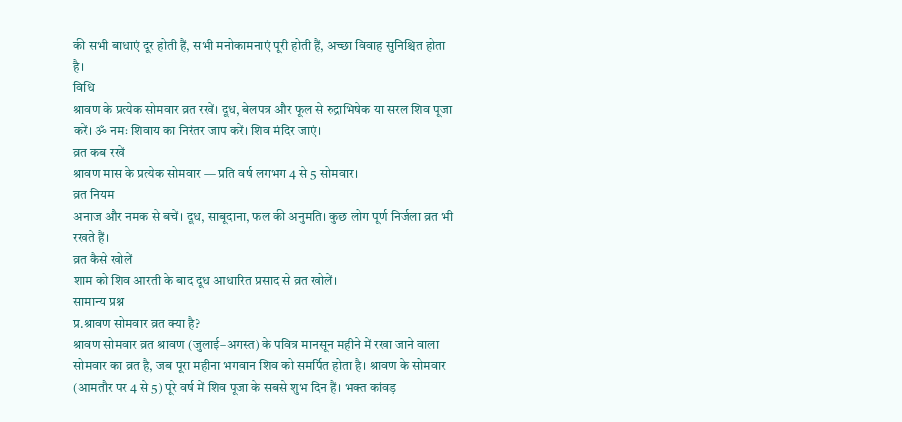की सभी बाधाएं दूर होती हैं, सभी मनोकामनाएं पूरी होती हैं, अच्छा विवाह सुनिश्चित होता है।
विधि
श्रावण के प्रत्येक सोमवार व्रत रखें। दूध, बेलपत्र और फूल से रुद्राभिषेक या सरल शिव पूजा करें। ॐ नमः शिवाय का निरंतर जाप करें। शिव मंदिर जाएं।
व्रत कब रखें
श्रावण मास के प्रत्येक सोमवार — प्रति वर्ष लगभग 4 से 5 सोमवार।
व्रत नियम
अनाज और नमक से बचें। दूध, साबूदाना, फल की अनुमति। कुछ लोग पूर्ण निर्जला व्रत भी रखते हैं।
व्रत कैसे खोलें
शाम को शिव आरती के बाद दूध आधारित प्रसाद से व्रत खोलें।
सामान्य प्रश्न
प्र.श्रावण सोमवार व्रत क्या है?
श्रावण सोमवार व्रत श्रावण (जुलाई–अगस्त) के पवित्र मानसून महीने में रखा जाने वाला सोमवार का व्रत है, जब पूरा महीना भगवान शिव को समर्पित होता है। श्रावण के सोमवार (आमतौर पर 4 से 5) पूरे वर्ष में शिव पूजा के सबसे शुभ दिन हैं। भक्त कांवड़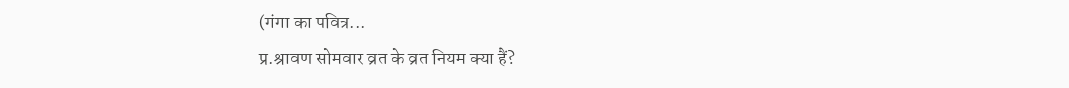(गंगा का पवित्र...
प्र.श्रावण सोमवार व्रत के व्रत नियम क्या हैं?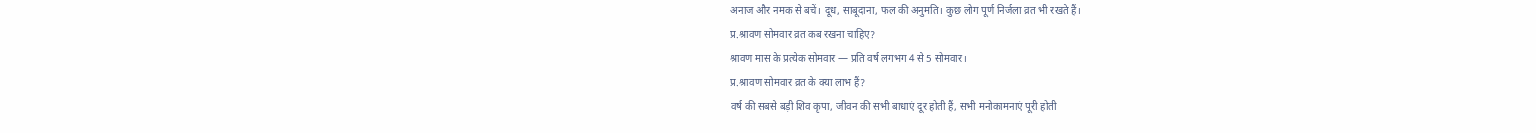अनाज और नमक से बचें। दूध, साबूदाना, फल की अनुमति। कुछ लोग पूर्ण निर्जला व्रत भी रखते हैं।
प्र.श्रावण सोमवार व्रत कब रखना चाहिए?
श्रावण मास के प्रत्येक सोमवार — प्रति वर्ष लगभग 4 से 5 सोमवार।
प्र.श्रावण सोमवार व्रत के क्या लाभ हैं?
वर्ष की सबसे बड़ी शिव कृपा, जीवन की सभी बाधाएं दूर होती हैं, सभी मनोकामनाएं पूरी होती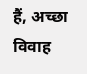हैं, अच्छा विवाह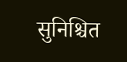सुनिश्चित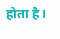होता है।